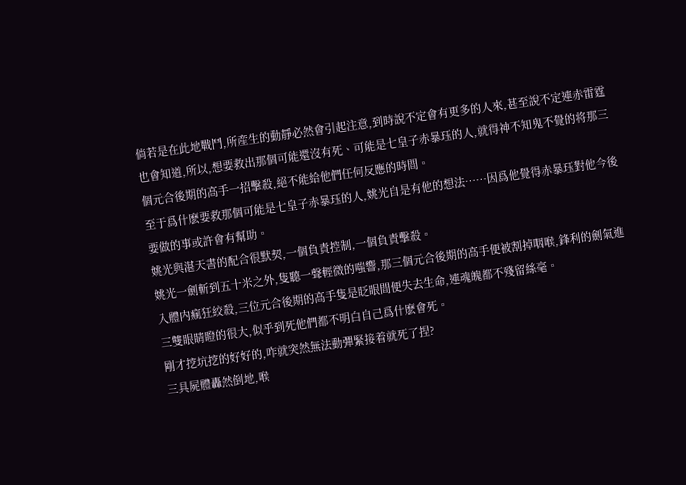倘若是在此地戰鬥,所産生的動靜必然會引起注意,到時說不定會有更多的人來,甚至說不定連赤雷霆也會知道,所以,想要救出那個可能還沒有死、可能是七皇子赤暴珏的人,就得神不知鬼不覺的将那三個元合後期的高手一招擊殺,絕不能給他們任何反應的時間。
至于爲什麽要救那個可能是七皇子赤暴珏的人,姚光自是有他的想法……因爲他覺得赤暴珏對他今後要做的事或許會有幫助。
姚光與湛天書的配合很默契,一個負責控制,一個負責擊殺。
姚光一劍斬到五十米之外,隻聽一聲輕微的嗤響,那三個元合後期的高手便被割掉咽喉,鋒利的劍氣進入體内瘋狂絞殺,三位元合後期的高手隻是眨眼間便失去生命,連魂魄都不殘留絲毫。
三雙眼睛瞪的很大,似乎到死他們都不明白自己爲什麽會死。
剛才挖坑挖的好好的,咋就突然無法動彈緊接着就死了捏?
三具屍體轟然倒地,喉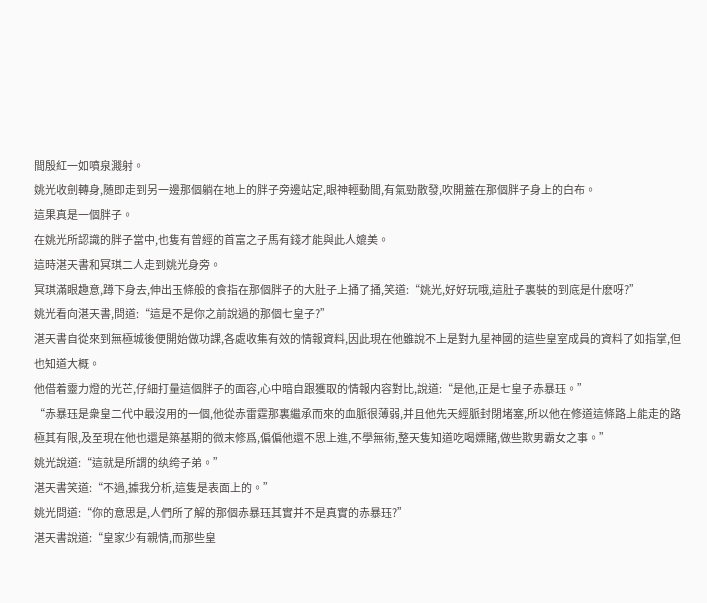間殷紅一如噴泉濺射。
姚光收劍轉身,随即走到另一邊那個躺在地上的胖子旁邊站定,眼神輕動間,有氣勁散發,吹開蓋在那個胖子身上的白布。
這果真是一個胖子。
在姚光所認識的胖子當中,也隻有曾經的首富之子馬有錢才能與此人媲美。
這時湛天書和冥琪二人走到姚光身旁。
冥琪滿眼趣意,蹲下身去,伸出玉條般的食指在那個胖子的大肚子上捅了捅,笑道:“姚光,好好玩哦,這肚子裏裝的到底是什麽呀?”
姚光看向湛天書,問道:“這是不是你之前說過的那個七皇子?”
湛天書自從來到無極城後便開始做功課,各處收集有效的情報資料,因此現在他雖說不上是對九星神國的這些皇室成員的資料了如指掌,但也知道大概。
他借着靈力燈的光芒,仔細打量這個胖子的面容,心中暗自跟獲取的情報内容對比,說道:“是他,正是七皇子赤暴珏。”
“赤暴珏是衆皇二代中最沒用的一個,他從赤雷霆那裏繼承而來的血脈很薄弱,并且他先天經脈封閉堵塞,所以他在修道這條路上能走的路極其有限,及至現在他也還是築基期的微末修爲,偏偏他還不思上進,不學無術,整天隻知道吃喝嫖賭,做些欺男霸女之事。”
姚光說道:“這就是所謂的纨绔子弟。”
湛天書笑道:“不過,據我分析,這隻是表面上的。”
姚光問道:“你的意思是,人們所了解的那個赤暴珏其實并不是真實的赤暴珏?”
湛天書說道:“皇家少有親情,而那些皇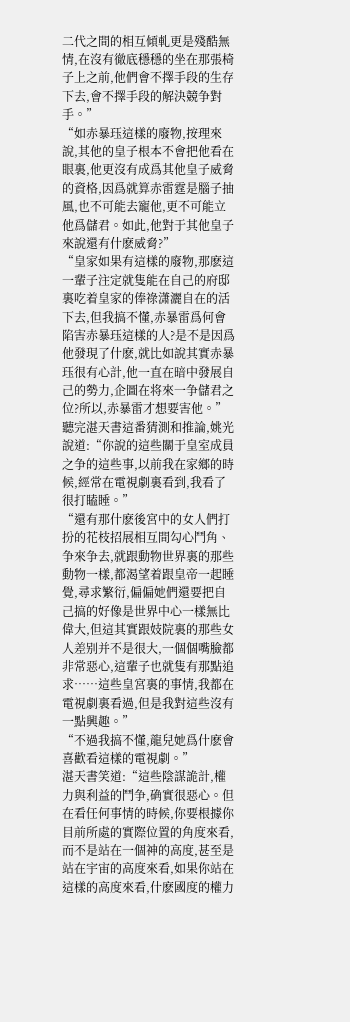二代之間的相互傾軋更是殘酷無情,在沒有徹底穩穩的坐在那張椅子上之前,他們會不擇手段的生存下去,會不擇手段的解決競争對手。”
“如赤暴珏這樣的廢物,按理來說,其他的皇子根本不會把他看在眼裏,他更沒有成爲其他皇子威脅的資格,因爲就算赤雷霆是腦子抽風,也不可能去寵他,更不可能立他爲儲君。如此,他對于其他皇子來說還有什麽威脅?”
“皇家如果有這樣的廢物,那麽這一輩子注定就隻能在自己的府邸裏吃着皇家的俸祿潇灑自在的活下去,但我搞不懂,赤暴雷爲何會陷害赤暴珏這樣的人?是不是因爲他發現了什麽,就比如說其實赤暴珏很有心計,他一直在暗中發展自己的勢力,企圖在将來一争儲君之位?所以,赤暴雷才想要害他。”
聽完湛天書這番猜測和推論,姚光說道:“你說的這些關于皇室成員之争的這些事,以前我在家鄉的時候,經常在電視劇裏看到,我看了很打瞌睡。”
“還有那什麽後宮中的女人們打扮的花枝招展相互間勾心鬥角、争來争去,就跟動物世界裏的那些動物一樣,都渴望着跟皇帝一起睡覺,尋求繁衍,偏偏她們還要把自己搞的好像是世界中心一樣無比偉大,但這其實跟妓院裏的那些女人差别并不是很大,一個個嘴臉都非常惡心,這輩子也就隻有那點追求……這些皇宮裏的事情,我都在電視劇裏看過,但是我對這些沒有一點興趣。”
“不過我搞不懂,龍兒她爲什麽會喜歡看這樣的電視劇。”
湛天書笑道:“這些陰謀詭計,權力與利益的鬥争,确實很惡心。但在看任何事情的時候,你要根據你目前所處的實際位置的角度來看,而不是站在一個神的高度,甚至是站在宇宙的高度來看,如果你站在這樣的高度來看,什麽國度的權力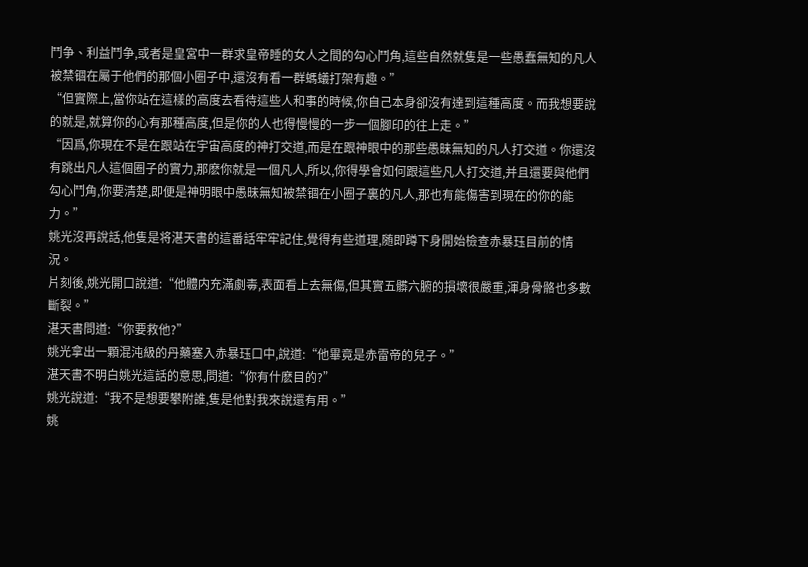鬥争、利益鬥争,或者是皇宮中一群求皇帝睡的女人之間的勾心鬥角,這些自然就隻是一些愚蠢無知的凡人被禁锢在屬于他們的那個小圈子中,還沒有看一群螞蟻打架有趣。”
“但實際上,當你站在這樣的高度去看待這些人和事的時候,你自己本身卻沒有達到這種高度。而我想要說的就是,就算你的心有那種高度,但是你的人也得慢慢的一步一個腳印的往上走。”
“因爲,你現在不是在跟站在宇宙高度的神打交道,而是在跟神眼中的那些愚昧無知的凡人打交道。你還沒有跳出凡人這個圈子的實力,那麽你就是一個凡人,所以,你得學會如何跟這些凡人打交道,并且還要與他們勾心鬥角,你要清楚,即便是神明眼中愚昧無知被禁锢在小圈子裏的凡人,那也有能傷害到現在的你的能力。”
姚光沒再說話,他隻是将湛天書的這番話牢牢記住,覺得有些道理,随即蹲下身開始檢查赤暴珏目前的情況。
片刻後,姚光開口說道:“他體内充滿劇毒,表面看上去無傷,但其實五髒六腑的損壞很嚴重,渾身骨骼也多數斷裂。”
湛天書問道:“你要救他?”
姚光拿出一顆混沌級的丹藥塞入赤暴珏口中,說道:“他畢竟是赤雷帝的兒子。”
湛天書不明白姚光這話的意思,問道:“你有什麽目的?”
姚光說道:“我不是想要攀附誰,隻是他對我來說還有用。”
姚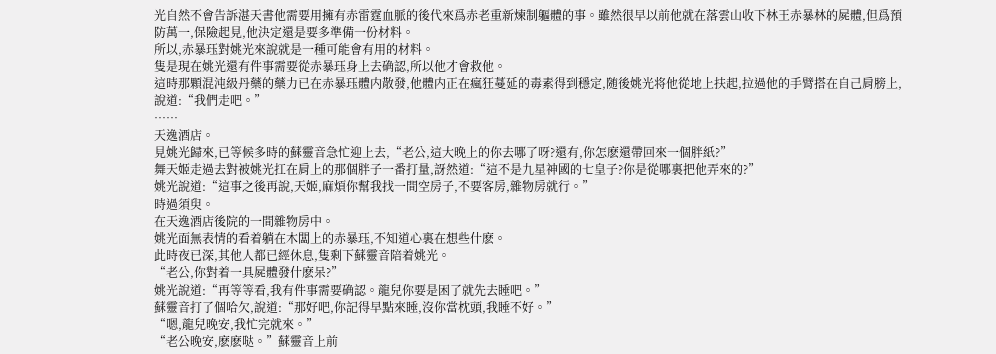光自然不會告訴湛天書他需要用擁有赤雷霆血脈的後代來爲赤老重新煉制軀體的事。雖然很早以前他就在落雲山收下林王赤暴林的屍體,但爲預防萬一,保險起見,他決定還是要多準備一份材料。
所以,赤暴珏對姚光來說就是一種可能會有用的材料。
隻是現在姚光還有件事需要從赤暴珏身上去确認,所以他才會救他。
這時那顆混沌級丹藥的藥力已在赤暴珏體内散發,他體内正在瘋狂蔓延的毒素得到穩定,随後姚光将他從地上扶起,拉過他的手臂搭在自己肩膀上,說道:“我們走吧。”
……
天逸酒店。
見姚光歸來,已等候多時的蘇靈音急忙迎上去,“老公,這大晚上的你去哪了呀?還有,你怎麽還帶回來一個胖紙?”
舞天姬走過去對被姚光扛在肩上的那個胖子一番打量,訝然道:“這不是九星神國的七皇子?你是從哪裏把他弄來的?”
姚光說道:“這事之後再說,天姬,麻煩你幫我找一間空房子,不要客房,雜物房就行。”
時過須臾。
在天逸酒店後院的一間雜物房中。
姚光面無表情的看着躺在木闆上的赤暴珏,不知道心裏在想些什麽。
此時夜已深,其他人都已經休息,隻剩下蘇靈音陪着姚光。
“老公,你對着一具屍體發什麽呆?”
姚光說道:“再等等看,我有件事需要确認。龍兒你要是困了就先去睡吧。”
蘇靈音打了個哈欠,說道:“那好吧,你記得早點來睡,沒你當枕頭,我睡不好。”
“嗯,龍兒晚安,我忙完就來。”
“老公晚安,麽麽哒。”蘇靈音上前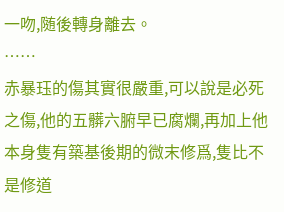一吻,随後轉身離去。
……
赤暴珏的傷其實很嚴重,可以說是必死之傷,他的五髒六腑早已腐爛,再加上他本身隻有築基後期的微末修爲,隻比不是修道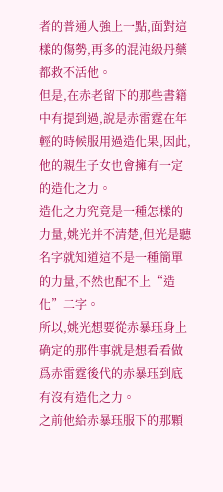者的普通人強上一點,面對這樣的傷勢,再多的混沌級丹藥都救不活他。
但是,在赤老留下的那些書籍中有提到過,說是赤雷霆在年輕的時候服用過造化果,因此,他的親生子女也會擁有一定的造化之力。
造化之力究竟是一種怎樣的力量,姚光并不清楚,但光是聽名字就知道這不是一種簡單的力量,不然也配不上“造化”二字。
所以,姚光想要從赤暴珏身上确定的那件事就是想看看做爲赤雷霆後代的赤暴珏到底有沒有造化之力。
之前他給赤暴珏服下的那顆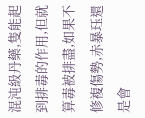混沌級丹藥,隻能起到排毒的作用,但就算毒被排盡,如果不修複傷勢,赤暴珏還是會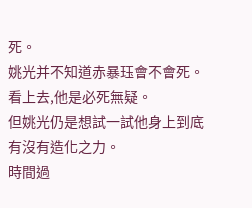死。
姚光并不知道赤暴珏會不會死。
看上去,他是必死無疑。
但姚光仍是想試一試他身上到底有沒有造化之力。
時間過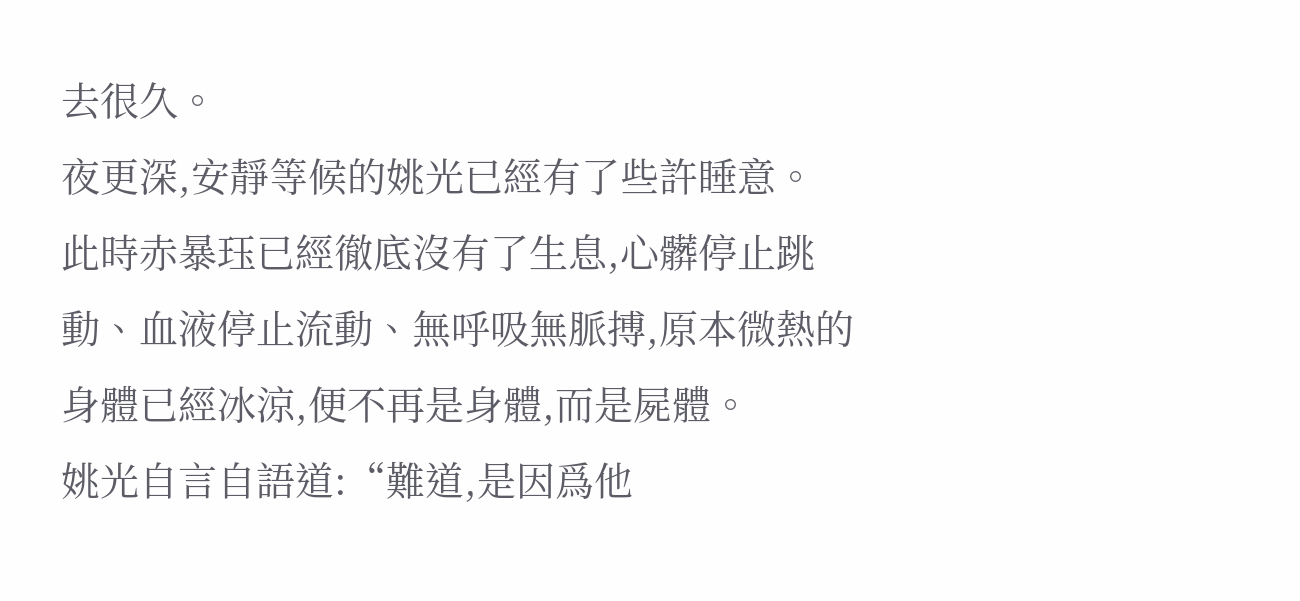去很久。
夜更深,安靜等候的姚光已經有了些許睡意。
此時赤暴珏已經徹底沒有了生息,心髒停止跳動、血液停止流動、無呼吸無脈搏,原本微熱的身體已經冰涼,便不再是身體,而是屍體。
姚光自言自語道:“難道,是因爲他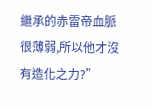繼承的赤雷帝血脈很薄弱,所以他才沒有造化之力?”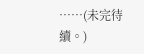……(未完待續。)